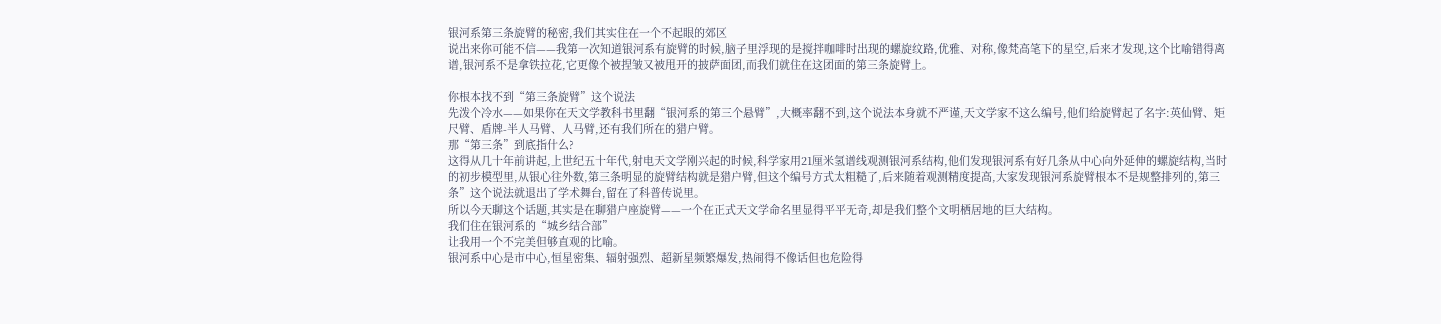银河系第三条旋臂的秘密,我们其实住在一个不起眼的郊区
说出来你可能不信——我第一次知道银河系有旋臂的时候,脑子里浮现的是搅拌咖啡时出现的螺旋纹路,优雅、对称,像梵高笔下的星空,后来才发现,这个比喻错得离谱,银河系不是拿铁拉花,它更像个被捏皱又被甩开的披萨面团,而我们就住在这团面的第三条旋臂上。

你根本找不到“第三条旋臂”这个说法
先泼个冷水——如果你在天文学教科书里翻“银河系的第三个悬臂”,大概率翻不到,这个说法本身就不严谨,天文学家不这么编号,他们给旋臂起了名字:英仙臂、矩尺臂、盾牌-半人马臂、人马臂,还有我们所在的猎户臂。
那“第三条”到底指什么?
这得从几十年前讲起,上世纪五十年代,射电天文学刚兴起的时候,科学家用21厘米氢谱线观测银河系结构,他们发现银河系有好几条从中心向外延伸的螺旋结构,当时的初步模型里,从银心往外数,第三条明显的旋臂结构就是猎户臂,但这个编号方式太粗糙了,后来随着观测精度提高,大家发现银河系旋臂根本不是规整排列的,第三条”这个说法就退出了学术舞台,留在了科普传说里。
所以今天聊这个话题,其实是在聊猎户座旋臂——一个在正式天文学命名里显得平平无奇,却是我们整个文明栖居地的巨大结构。
我们住在银河系的“城乡结合部”
让我用一个不完美但够直观的比喻。
银河系中心是市中心,恒星密集、辐射强烈、超新星频繁爆发,热闹得不像话但也危险得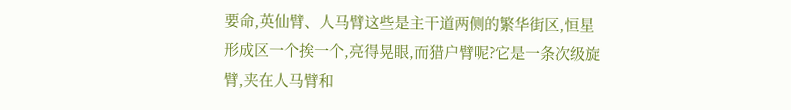要命,英仙臂、人马臂这些是主干道两侧的繁华街区,恒星形成区一个挨一个,亮得晃眼,而猎户臂呢?它是一条次级旋臂,夹在人马臂和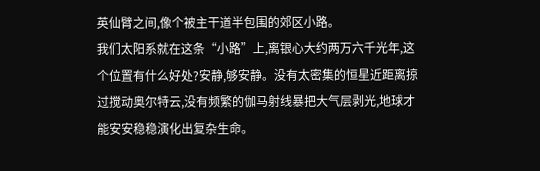英仙臂之间,像个被主干道半包围的郊区小路。
我们太阳系就在这条“小路”上,离银心大约两万六千光年,这个位置有什么好处?安静,够安静。没有太密集的恒星近距离掠过搅动奥尔特云,没有频繁的伽马射线暴把大气层剥光,地球才能安安稳稳演化出复杂生命。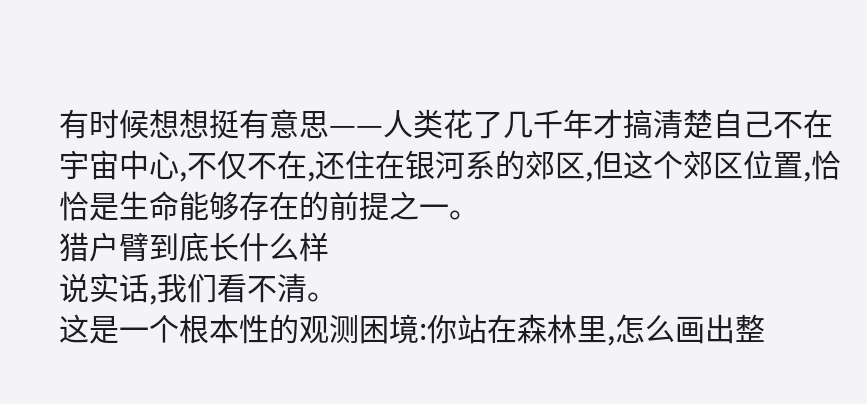有时候想想挺有意思——人类花了几千年才搞清楚自己不在宇宙中心,不仅不在,还住在银河系的郊区,但这个郊区位置,恰恰是生命能够存在的前提之一。
猎户臂到底长什么样
说实话,我们看不清。
这是一个根本性的观测困境:你站在森林里,怎么画出整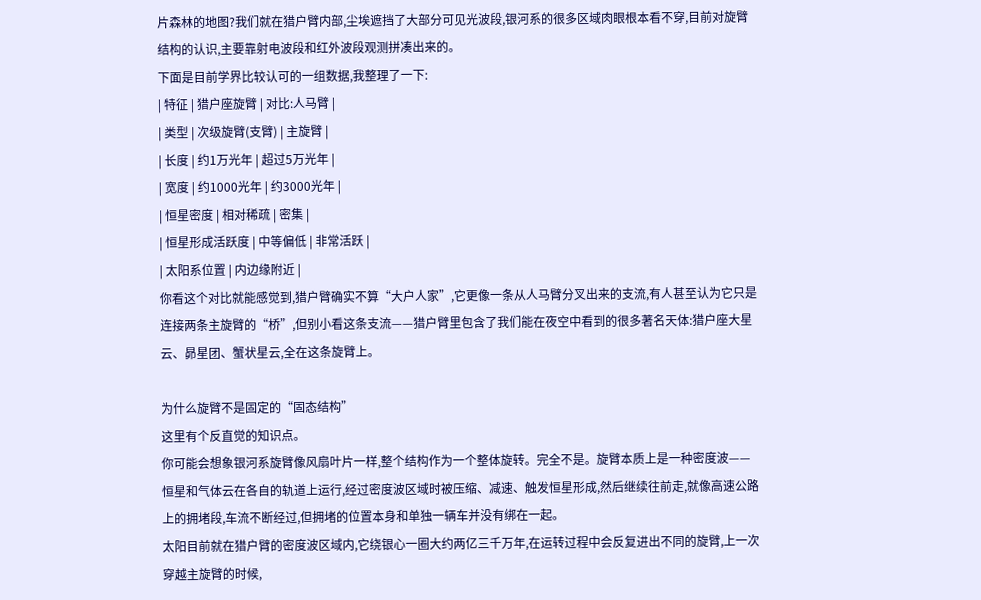片森林的地图?我们就在猎户臂内部,尘埃遮挡了大部分可见光波段,银河系的很多区域肉眼根本看不穿,目前对旋臂结构的认识,主要靠射电波段和红外波段观测拼凑出来的。
下面是目前学界比较认可的一组数据,我整理了一下:
| 特征 | 猎户座旋臂 | 对比:人马臂 |
| 类型 | 次级旋臂(支臂) | 主旋臂 |
| 长度 | 约1万光年 | 超过5万光年 |
| 宽度 | 约1000光年 | 约3000光年 |
| 恒星密度 | 相对稀疏 | 密集 |
| 恒星形成活跃度 | 中等偏低 | 非常活跃 |
| 太阳系位置 | 内边缘附近 |
你看这个对比就能感觉到,猎户臂确实不算“大户人家”,它更像一条从人马臂分叉出来的支流,有人甚至认为它只是连接两条主旋臂的“桥”,但别小看这条支流——猎户臂里包含了我们能在夜空中看到的很多著名天体:猎户座大星云、昴星团、蟹状星云,全在这条旋臂上。

为什么旋臂不是固定的“固态结构”
这里有个反直觉的知识点。
你可能会想象银河系旋臂像风扇叶片一样,整个结构作为一个整体旋转。完全不是。旋臂本质上是一种密度波——恒星和气体云在各自的轨道上运行,经过密度波区域时被压缩、减速、触发恒星形成,然后继续往前走,就像高速公路上的拥堵段,车流不断经过,但拥堵的位置本身和单独一辆车并没有绑在一起。
太阳目前就在猎户臂的密度波区域内,它绕银心一圈大约两亿三千万年,在运转过程中会反复进出不同的旋臂,上一次穿越主旋臂的时候,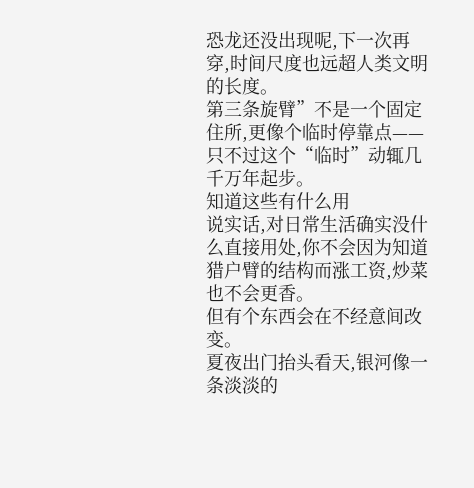恐龙还没出现呢,下一次再穿,时间尺度也远超人类文明的长度。
第三条旋臂”不是一个固定住所,更像个临时停靠点——只不过这个“临时”动辄几千万年起步。
知道这些有什么用
说实话,对日常生活确实没什么直接用处,你不会因为知道猎户臂的结构而涨工资,炒菜也不会更香。
但有个东西会在不经意间改变。
夏夜出门抬头看天,银河像一条淡淡的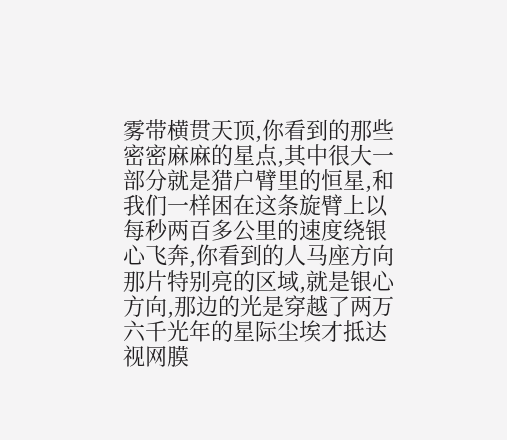雾带横贯天顶,你看到的那些密密麻麻的星点,其中很大一部分就是猎户臂里的恒星,和我们一样困在这条旋臂上以每秒两百多公里的速度绕银心飞奔,你看到的人马座方向那片特别亮的区域,就是银心方向,那边的光是穿越了两万六千光年的星际尘埃才抵达视网膜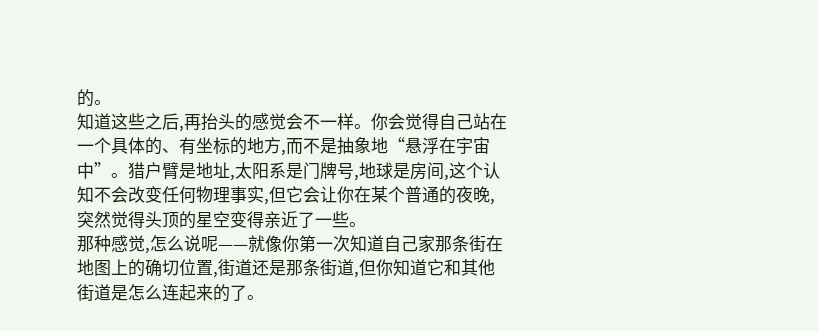的。
知道这些之后,再抬头的感觉会不一样。你会觉得自己站在一个具体的、有坐标的地方,而不是抽象地“悬浮在宇宙中”。猎户臂是地址,太阳系是门牌号,地球是房间,这个认知不会改变任何物理事实,但它会让你在某个普通的夜晚,突然觉得头顶的星空变得亲近了一些。
那种感觉,怎么说呢——就像你第一次知道自己家那条街在地图上的确切位置,街道还是那条街道,但你知道它和其他街道是怎么连起来的了。